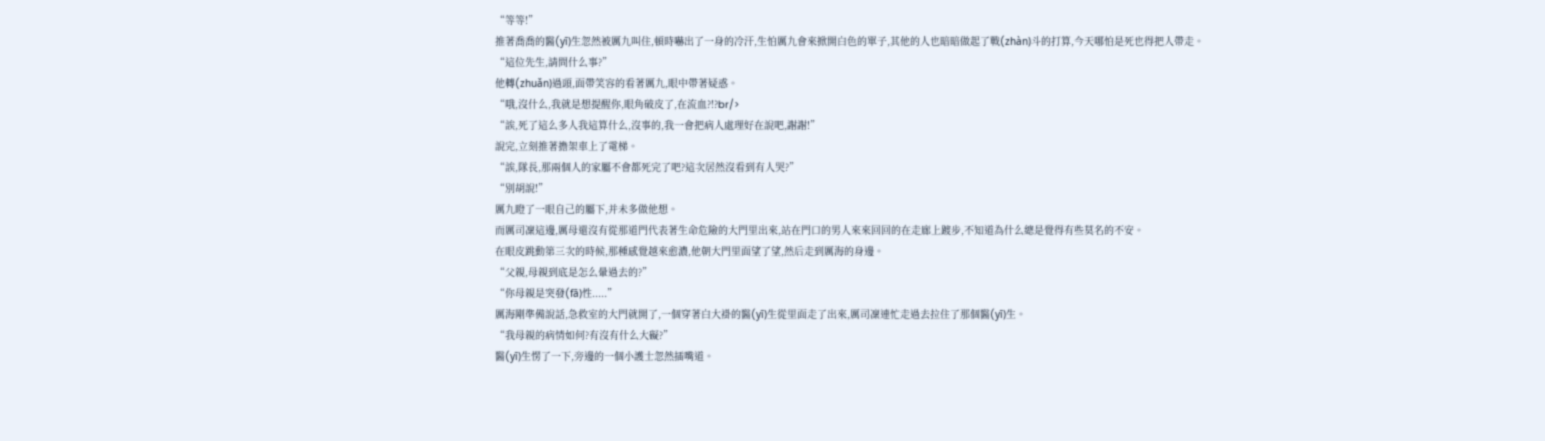“等等!”
推著喬喬的醫(yī)生忽然被厲九叫住,頓時嚇出了一身的冷汗,生怕厲九會來掀開白色的單子,其他的人也暗暗做起了戰(zhàn)斗的打算,今天哪怕是死也得把人帶走。
“這位先生,請問什么事?”
他轉(zhuǎn)過頭,面帶笑容的看著厲九,眼中帶著疑惑。
“哦,沒什么,我就是想提醒你,眼角破皮了,在流血?!?br/>
“誒,死了這么多人我這算什么,沒事的,我一會把病人處理好在說吧,謝謝!”
說完,立刻推著擔架車上了電梯。
“誒,隊長,那兩個人的家屬不會都死完了吧?這次居然沒看到有人哭?”
“別胡說!”
厲九瞪了一眼自己的屬下,并未多做他想。
而厲司凜這邊,厲母還沒有從那道門代表著生命危險的大門里出來,站在門口的男人來來回回的在走廊上踱步,不知道為什么總是覺得有些莫名的不安。
在眼皮跳動第三次的時候,那種感覺越來愈濃,他朝大門里面望了望,然后走到厲海的身邊。
“父親,母親到底是怎么暈過去的?”
“你母親是突發(fā)性.....”
厲海剛準備說話,急救室的大門就開了,一個穿著白大褂的醫(yī)生從里面走了出來,厲司凜連忙走過去拉住了那個醫(yī)生。
“我母親的病情如何?有沒有什么大礙?”
醫(yī)生愣了一下,旁邊的一個小護士忽然插嘴道。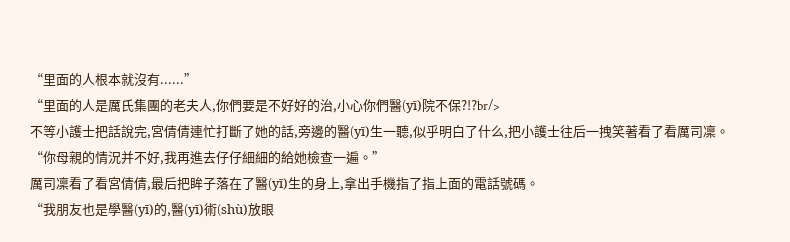“里面的人根本就沒有......”
“里面的人是厲氏集團的老夫人,你們要是不好好的治,小心你們醫(yī)院不保?!?br/>
不等小護士把話說完,宮倩倩連忙打斷了她的話,旁邊的醫(yī)生一聽,似乎明白了什么,把小護士往后一拽笑著看了看厲司凜。
“你母親的情況并不好,我再進去仔仔細細的給她檢查一遍。”
厲司凜看了看宮倩倩,最后把眸子落在了醫(yī)生的身上,拿出手機指了指上面的電話號碼。
“我朋友也是學醫(yī)的,醫(yī)術(shù)放眼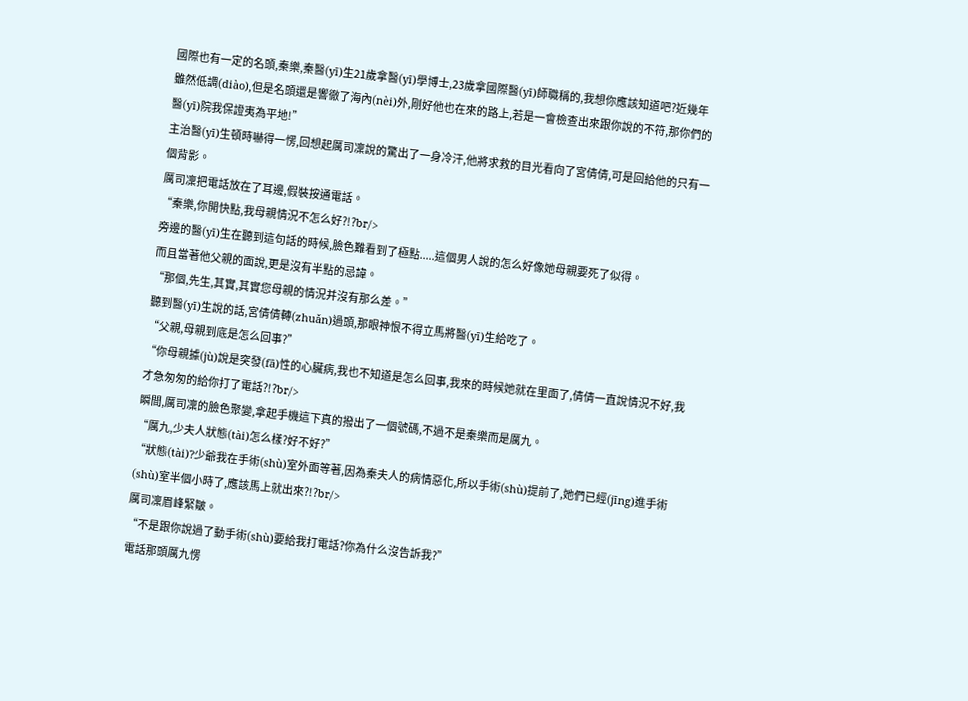國際也有一定的名頭,秦樂,秦醫(yī)生21歲拿醫(yī)學博士,23歲拿國際醫(yī)師職稱的,我想你應該知道吧?近幾年雖然低調(diào),但是名頭還是響徹了海內(nèi)外,剛好他也在來的路上,若是一會檢查出來跟你說的不符,那你們的醫(yī)院我保證夷為平地!”
主治醫(yī)生頓時嚇得一愣,回想起厲司凜說的驚出了一身冷汗,他將求救的目光看向了宮倩倩,可是回給他的只有一個背影。
厲司凜把電話放在了耳邊,假裝按通電話。
“秦樂,你開快點,我母親情況不怎么好?!?br/>
旁邊的醫(yī)生在聽到這句話的時候,臉色難看到了極點.....這個男人說的怎么好像她母親要死了似得。
而且當著他父親的面說,更是沒有半點的忌諱。
“那個,先生,其實,其實您母親的情況并沒有那么差。”
聽到醫(yī)生說的話,宮倩倩轉(zhuǎn)過頭,那眼神恨不得立馬將醫(yī)生給吃了。
“父親,母親到底是怎么回事?”
“你母親據(jù)說是突發(fā)性的心臟病,我也不知道是怎么回事,我來的時候她就在里面了,倩倩一直說情況不好,我才急匆匆的給你打了電話?!?br/>
瞬間,厲司凜的臉色聚變,拿起手機這下真的撥出了一個號碼,不過不是秦樂而是厲九。
“厲九,少夫人狀態(tài)怎么樣?好不好?”
“狀態(tài)?少爺我在手術(shù)室外面等著,因為秦夫人的病情惡化,所以手術(shù)提前了,她們已經(jīng)進手術(shù)室半個小時了,應該馬上就出來?!?br/>
厲司凜眉峰緊皺。
“不是跟你說過了動手術(shù)要給我打電話?你為什么沒告訴我?”
電話那頭厲九愣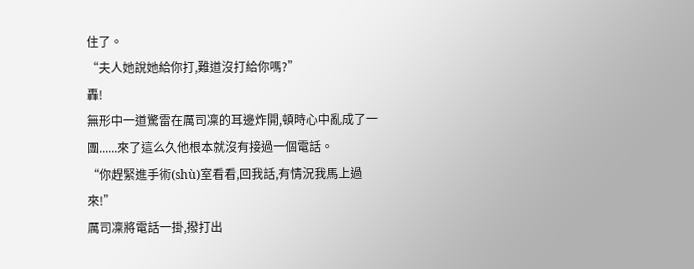住了。
“夫人她說她給你打,難道沒打給你嗎?”
轟!
無形中一道驚雷在厲司凜的耳邊炸開,頓時心中亂成了一團......來了這么久他根本就沒有接過一個電話。
“你趕緊進手術(shù)室看看,回我話,有情況我馬上過來!”
厲司凜將電話一掛,撥打出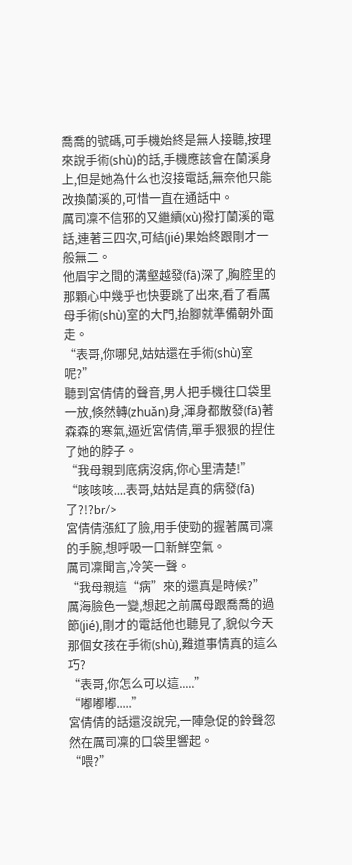喬喬的號碼,可手機始終是無人接聽,按理來說手術(shù)的話,手機應該會在蘭溪身上,但是她為什么也沒接電話,無奈他只能改換蘭溪的,可惜一直在通話中。
厲司凜不信邪的又繼續(xù)撥打蘭溪的電話,連著三四次,可結(jié)果始終跟剛才一般無二。
他眉宇之間的溝壑越發(fā)深了,胸腔里的那顆心中幾乎也快要跳了出來,看了看厲母手術(shù)室的大門,抬腳就準備朝外面走。
“表哥,你哪兒,姑姑還在手術(shù)室呢?”
聽到宮倩倩的聲音,男人把手機往口袋里一放,倏然轉(zhuǎn)身,渾身都散發(fā)著森森的寒氣,逼近宮倩倩,單手狠狠的捏住了她的脖子。
“我母親到底病沒病,你心里清楚!”
“咳咳咳....表哥,姑姑是真的病發(fā)了?!?br/>
宮倩倩漲紅了臉,用手使勁的握著厲司凜的手腕,想呼吸一口新鮮空氣。
厲司凜聞言,冷笑一聲。
“我母親這“病”來的還真是時候?”
厲海臉色一變,想起之前厲母跟喬喬的過節(jié),剛才的電話他也聽見了,貌似今天那個女孩在手術(shù),難道事情真的這么巧?
“表哥,你怎么可以這.....”
“嘟嘟嘟.....”
宮倩倩的話還沒說完,一陣急促的鈴聲忽然在厲司凜的口袋里響起。
“喂?”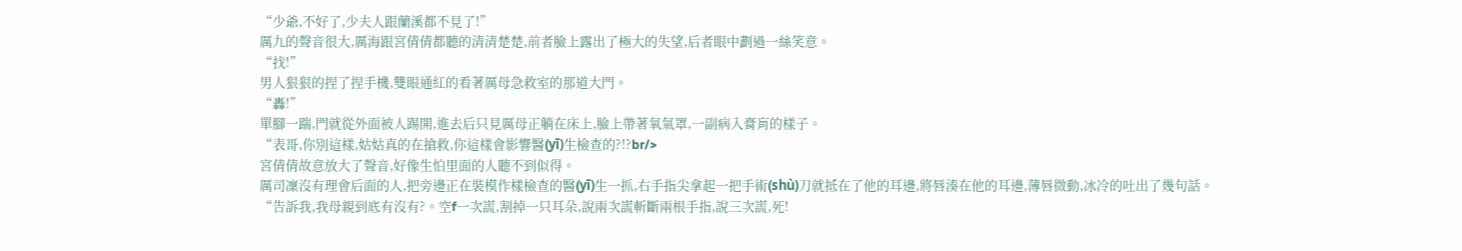“少爺,不好了,少夫人跟蘭溪都不見了!”
厲九的聲音很大,厲海跟宮倩倩都聽的清清楚楚,前者臉上露出了極大的失望,后者眼中劃過一絲笑意。
“找!”
男人狠狠的捏了捏手機,雙眼通紅的看著厲母急救室的那道大門。
“轟!”
單腳一踹,門就從外面被人踢開,進去后只見厲母正躺在床上,臉上帶著氧氣罩,一副病入膏肓的樣子。
“表哥,你別這樣,姑姑真的在搶救,你這樣會影響醫(yī)生檢查的?!?br/>
宮倩倩故意放大了聲音,好像生怕里面的人聽不到似得。
厲司凜沒有理會后面的人,把旁邊正在裝模作樣檢查的醫(yī)生一抓,右手指尖拿起一把手術(shù)刀就抵在了他的耳邊,將唇湊在他的耳邊,薄唇微動,冰冷的吐出了幾句話。
“告訴我,我母親到底有沒有?。空f一次謊,割掉一只耳朵,說兩次謊斬斷兩根手指,說三次謊,死!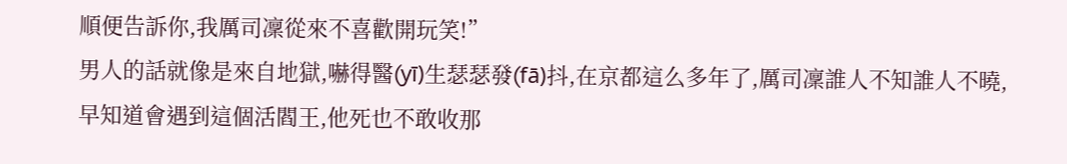順便告訴你,我厲司凜從來不喜歡開玩笑!”
男人的話就像是來自地獄,嚇得醫(yī)生瑟瑟發(fā)抖,在京都這么多年了,厲司凜誰人不知誰人不曉,早知道會遇到這個活閻王,他死也不敢收那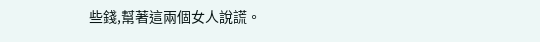些錢,幫著這兩個女人說謊。